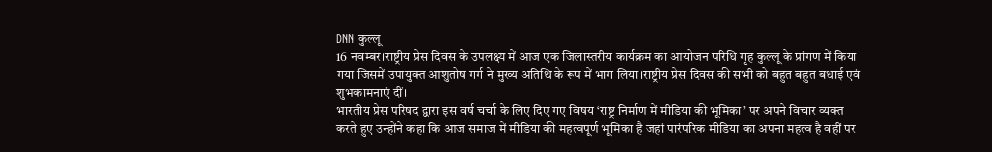DNN कुल्लू
16 नवम्बर।राष्ट्रीय प्रेस दिवस के उपलक्ष्य में आज एक जिलास्तरीय कार्यक्रम का आयोजन परिधि गृह कुल्लू के प्रांगण में किया गया जिसमें उपायुक्त आशुतोष गर्ग ने मुख्य अतिथि के रूप में भाग लिया।राष्ट्रीय प्रेस दिवस की सभी को बहुत बहुत बधाई एवं शुभकामनाएं दीं।
भारतीय प्रेस परिषद द्वारा इस वर्ष चर्चा के लिए दिए गए विषय ‘राष्ट्र निर्माण में मीडिया की भूमिका’ पर अपने विचार व्यक्त करते हुए उन्होंने कहा कि आज समाज में मीडिया की महत्वपूर्ण भूमिका है जहां पारंपरिक मीडिया का अपना महत्व है वहीं पर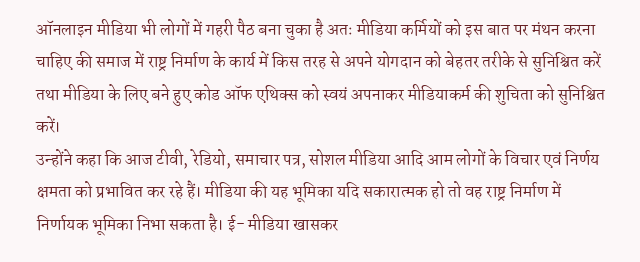ऑनलाइन मीडिया भी लोगों में गहरी पैठ बना चुका है अतः मीडिया कर्मियों को इस बात पर मंथन करना चाहिए की समाज में राष्ट्र निर्माण के कार्य में किस तरह से अपने योगदान को बेहतर तरीके से सुनिश्चित करें तथा मीडिया के लिए बने हुए कोड ऑफ एथिक्स को स्वयं अपनाकर मीडियाकर्म की शुचिता को सुनिश्चित करें।
उन्होंने कहा कि आज टीवी, रेडियो, समाचार पत्र, सोशल मीडिया आदि आम लोगों के विचार एवं निर्णय क्षमता को प्रभावित कर रहे हैं। मीडिया की यह भूमिका यदि सकारात्मक हो तो वह राष्ट्र निर्माण में निर्णायक भूमिका निभा सकता है। ई- मीडिया खासकर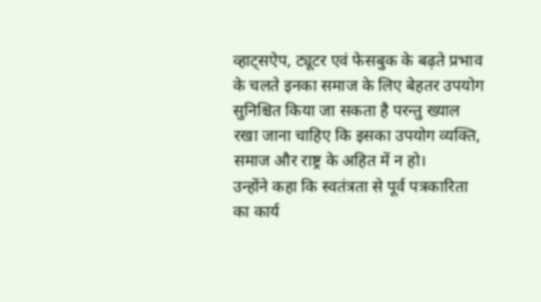व्हाट्सऐप, ट्यूटर एवं फेसबुक के बढ़ते प्रभाव के चलते इनका समाज के लिए बेहतर उपयोग सुनिश्चित किया जा सकता है परन्तु ख्याल रखा जाना चाहिए कि इसका उपयोग व्यक्ति, समाज और राष्ट्र के अहित में न हो।
उन्होंने कहा कि स्वतंत्रता से पूर्व पत्रकारिता का कार्य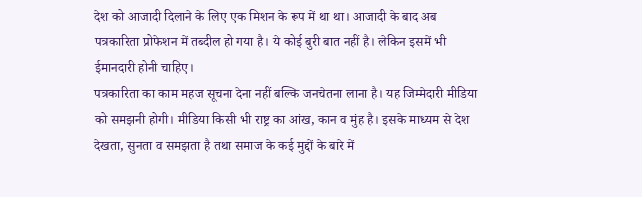देश को आजादी दिलाने के लिए एक मिशन के रूप में था था। आजादी के बाद अब पत्रकारिता प्रोफेशन में तब्दील हो गया है। ये कोई बुरी बात नहीं है। लेकिन इसमें भी ईमानदारी होनी चाहिए।
पत्रकारिता का काम महज सूचना देना नहीं बल्कि जनचेतना लाना है। यह जिम्मेदारी मीडिया को समझनी होगी। मीडिया किसी भी राष्ट्र का आंख, कान व मुंह है। इसके माध्यम से देश देखता, सुनता व समझता है तथा समाज के कई मुद्दों के बारे में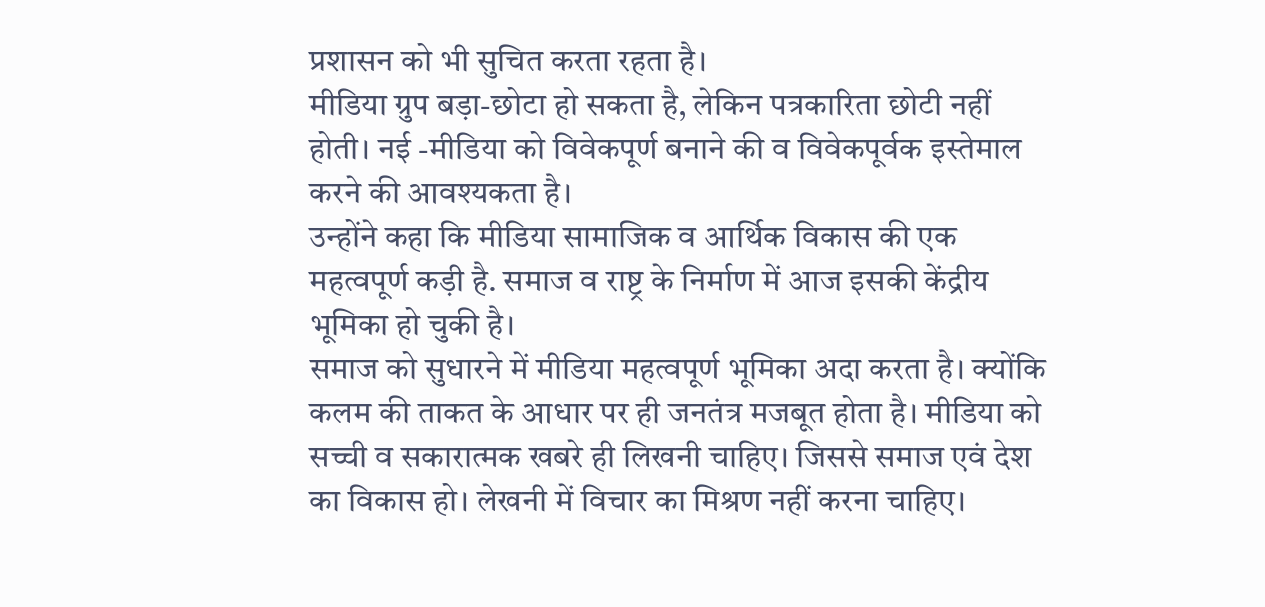प्रशासन को भी सुचित करता रहता है।
मीडिया ग्रुप बड़ा-छोटा हो सकता है, लेकिन पत्रकारिता छोटी नहीं होती। नई -मीडिया को विवेकपूर्ण बनाने की व विवेकपूर्वक इस्तेमाल करने की आवश्यकता है।
उन्होंने कहा कि मीडिया सामाजिक व आर्थिक विकास की एक महत्वपूर्ण कड़ी है. समाज व राष्ट्र के निर्माण में आज इसकी केंद्रीय भूमिका हो चुकी है।
समाज को सुधारने में मीडिया महत्वपूर्ण भूमिका अदा करता है। क्योंकि कलम की ताकत के आधार पर ही जनतंत्र मजबूत होता है। मीडिया को सच्ची व सकारात्मक खबरे ही लिखनी चाहिए। जिससे समाज एवं देश का विकास हो। लेखनी में विचार का मिश्रण नहीं करना चाहिए।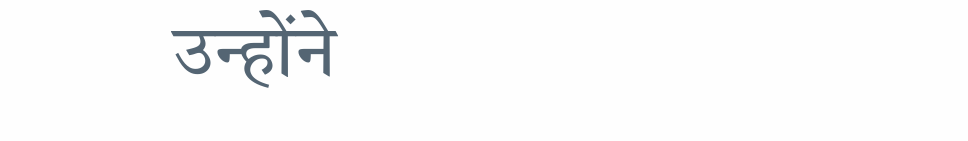उन्होंने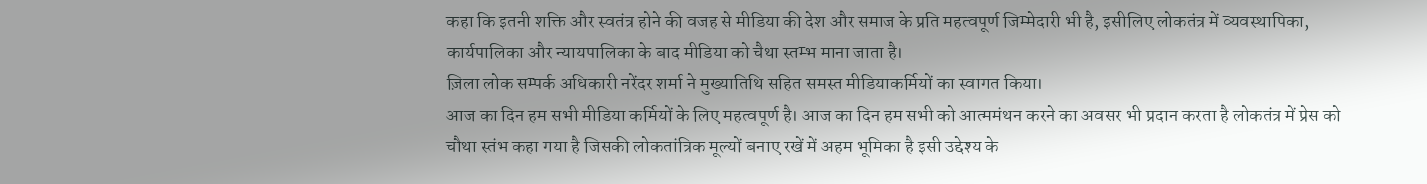कहा कि इतनी शक्ति और स्वतंत्र होने की वजह से मीडिया की देश और समाज के प्रति महत्वपूर्ण जिम्मेदारी भी है, इसीलिए लोकतंत्र में व्यवस्थापिका, कार्यपालिका और न्यायपालिका के बाद मीडिया को चैथा स्तम्भ माना जाता है।
ज़िला लोक सम्पर्क अधिकारी नरेंदर शर्मा ने मुख्यातिथि सहित समस्त मीडियाकर्मियों का स्वागत किया।
आज का दिन हम सभी मीडिया कर्मियों के लिए महत्वपूर्ण है। आज का दिन हम सभी को आत्ममंथन करने का अवसर भी प्रदान करता है लोकतंत्र में प्रेस को चौथा स्तंभ कहा गया है जिसकी लोकतांत्रिक मूल्यों बनाए रखें में अहम भूमिका है इसी उद्देश्य के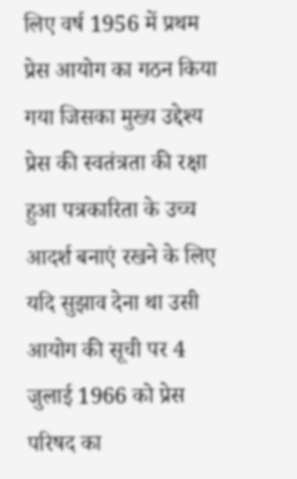लिए वर्ष 1956 में प्रथम प्रेस आयोग का गठन किया गया जिसका मुख्य उद्देश्य प्रेस की स्वतंत्रता की रक्षा हुआ पत्रकारिता के उच्च आदर्श बनाएं रखने के लिए यदि सुझाव देना था उसी आयोग की सूची पर 4 जुलाई 1966 को प्रेस परिषद का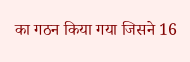का गठन किया गया जिसने 16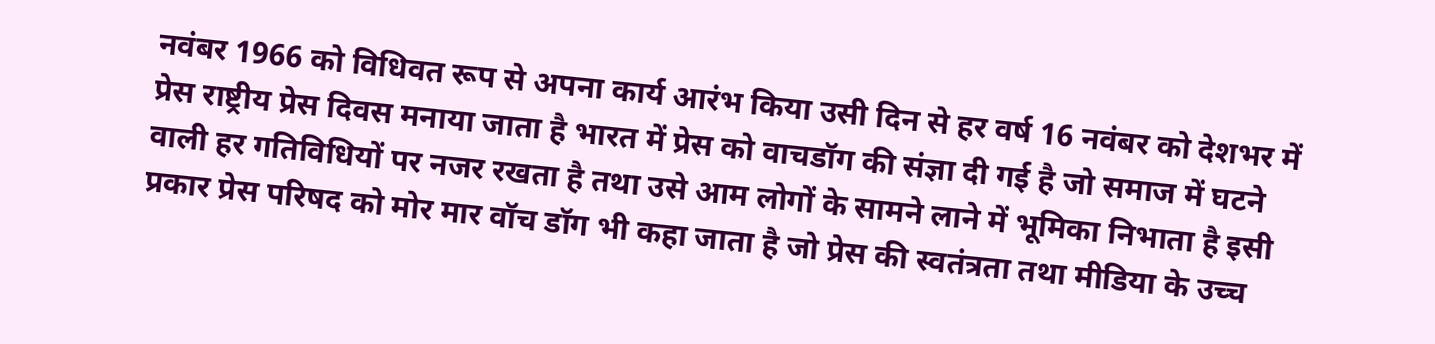नवंबर 1966 को विधिवत रूप से अपना कार्य आरंभ किया उसी दिन से हर वर्ष 16 नवंबर को देशभर में प्रेस राष्ट्रीय प्रेस दिवस मनाया जाता है भारत में प्रेस को वाचडॉग की संज्ञा दी गई है जो समाज में घटने वाली हर गतिविधियों पर नजर रखता है तथा उसे आम लोगों के सामने लाने में भूमिका निभाता है इसी प्रकार प्रेस परिषद को मोर मार वॉच डॉग भी कहा जाता है जो प्रेस की स्वतंत्रता तथा मीडिया के उच्च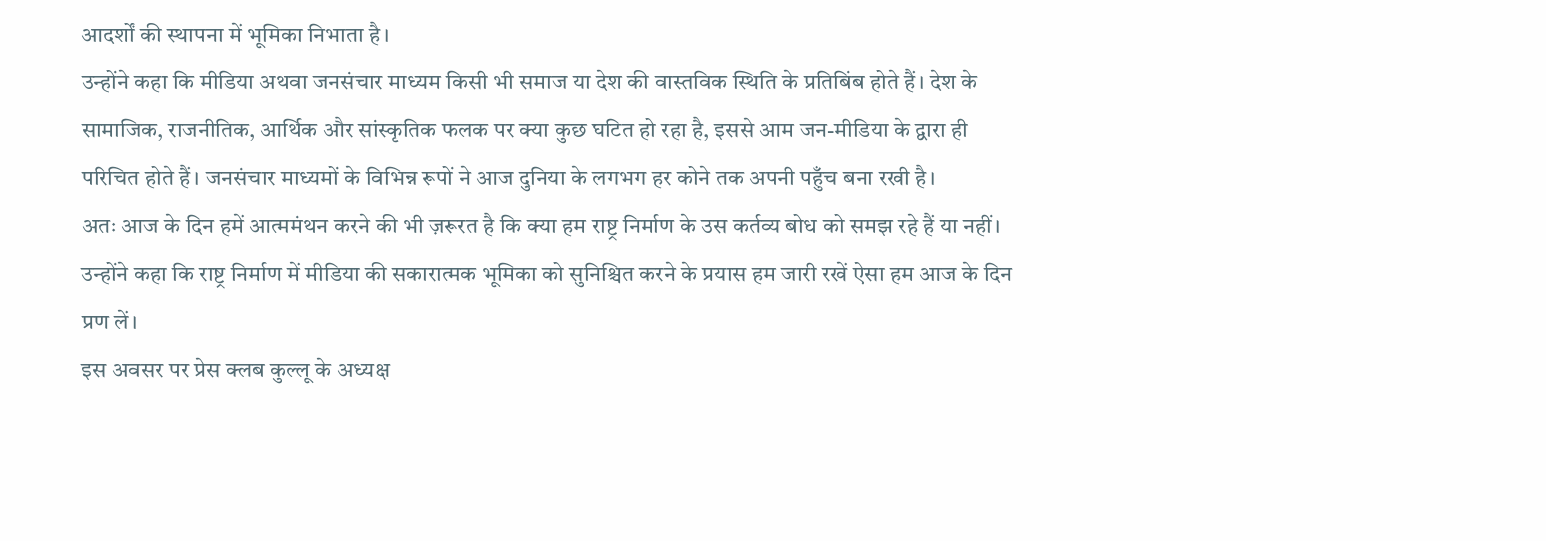आदर्शों की स्थापना में भूमिका निभाता है।
उन्होंने कहा कि मीडिया अथवा जनसंचार माध्यम किसी भी समाज या देश की वास्तविक स्थिति के प्रतिबिंब होते हैं। देश के सामाजिक, राजनीतिक, आर्थिक और सांस्कृतिक फलक पर क्या कुछ घटित हो रहा है, इससे आम जन-मीडिया के द्वारा ही परिचित होते हैं। जनसंचार माध्यमों के विभिन्न रूपों ने आज दुनिया के लगभग हर कोने तक अपनी पहुँच बना रखी है।
अतः आज के दिन हमें आत्ममंथन करने की भी ज़रूरत है कि क्या हम राष्ट्र निर्माण के उस कर्तव्य बोध को समझ रहे हैं या नहीं।
उन्होंने कहा कि राष्ट्र निर्माण में मीडिया की सकारात्मक भूमिका को सुनिश्चित करने के प्रयास हम जारी रखें ऐसा हम आज के दिन प्रण लें।
इस अवसर पर प्रेस क्लब कुल्लू के अध्यक्ष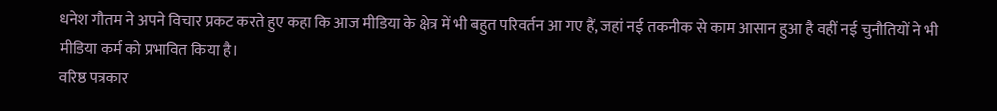धनेश गौतम ने अपने विचार प्रकट करते हुए कहा कि आज मीडिया के क्षेत्र में भी बहुत परिवर्तन आ गए हैं, जहां नई तकनीक से काम आसान हुआ है वहीं नई चुनौतियों ने भी मीडिया कर्म को प्रभावित किया है।
वरिष्ठ पत्रकार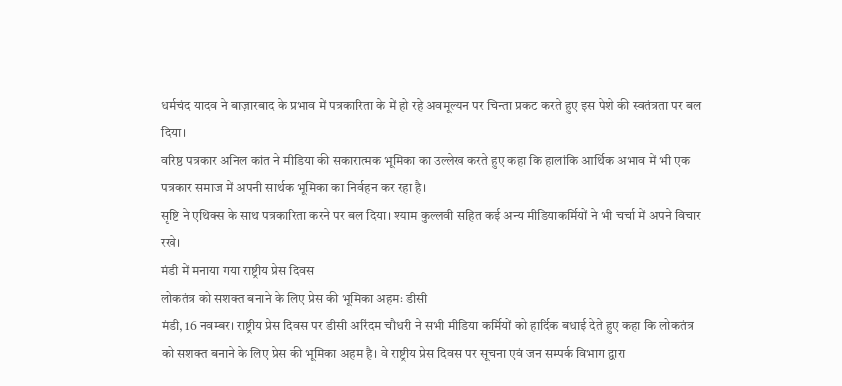धर्मचंद यादव ने बाज़ारबाद के प्रभाव में पत्रकारिता के में हो रहे अवमूल्यन पर चिन्ता प्रकट करते हुए इस पेशे की स्वतंत्रता पर बल दिया।
वरिष्ठ पत्रकार अनिल कांत ने मीडिया की सकारात्मक भूमिका का उल्लेख करते हुए कहा कि हालांकि आर्थिक अभाव में भी एक पत्रकार समाज में अपनी सार्थक भूमिका का निर्वहन कर रहा है।
सृष्टि ने एथिक्स के साथ पत्रकारिता करने पर बल दिया। श्याम कुल्लवी सहित कई अन्य मीडियाकर्मियों ने भी चर्चा में अपने विचार रखे।
मंडी में मनाया गया राष्ट्रीय प्रेस दिवस
लोकतंत्र को सशक्त बनाने के लिए प्रेस की भूमिका अहमः डीसी
मंडी, 16 नवम्बर। राष्ट्रीय प्रेस दिवस पर डीसी अरिंदम चौधरी ने सभी मीडिया कर्मियों को हार्दिक बधाई देते हुए कहा कि लोकतंत्र को सशक्त बनाने के लिए प्रेस की भूमिका अहम है। वे राष्ट्रीय प्रेस दिवस पर सूचना एवं जन सम्पर्क विभाग द्वारा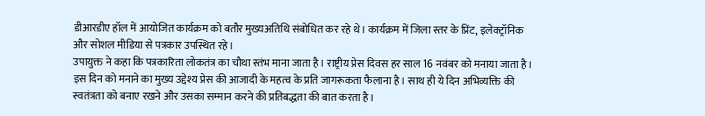डीआरडीए हॉल में आयोजित कार्यक्रम को बतौर मुख्यअतिथि संबोधित कर रहे थे। कार्यक्रम में जिला स्तर के प्रिंट, इलेक्ट्रॉनिक और सोशल मीडिया से पत्रकार उपस्थित रहे।
उपायुक्त ने कहा कि पत्रकारिता लोकतंत्र का चौथा स्तंभ माना जाता है। राष्ट्रीय प्रेस दिवस हर साल 16 नवंबर को मनाया जाता है। इस दिन को मनाने का मुख्य उद्देश्य प्रेस की आजादी के महत्व के प्रति जागरूकता फैलाना है। साथ ही ये दिन अभिव्यक्ति की स्वतंत्रता को बनाए रखने और उसका सम्मान करने की प्रतिबद्धता की बात करता है।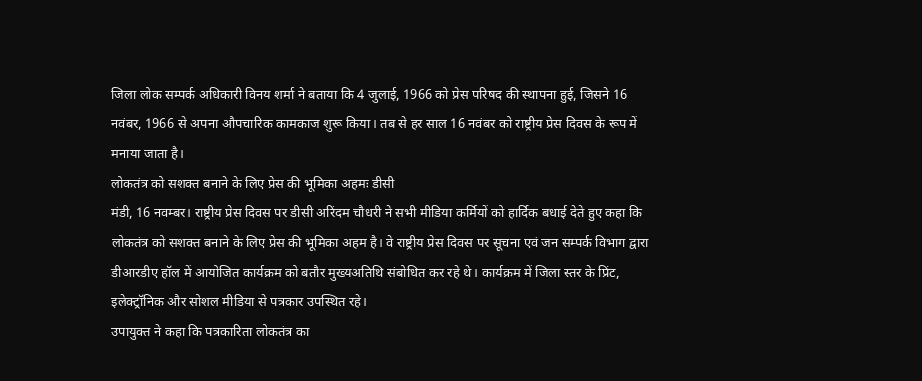जिला लोक सम्पर्क अधिकारी विनय शर्मा ने बताया कि 4 जुलाई, 1966 को प्रेस परिषद की स्थापना हुई, जिसने 16 नवंबर, 1966 से अपना औपचारिक कामकाज शुरू किया। तब से हर साल 16 नवंबर को राष्ट्रीय प्रेस दिवस के रूप में मनाया जाता है।
लोकतंत्र को सशक्त बनाने के लिए प्रेस की भूमिका अहमः डीसी
मंडी, 16 नवम्बर। राष्ट्रीय प्रेस दिवस पर डीसी अरिंदम चौधरी ने सभी मीडिया कर्मियों को हार्दिक बधाई देते हुए कहा कि लोकतंत्र को सशक्त बनाने के लिए प्रेस की भूमिका अहम है। वे राष्ट्रीय प्रेस दिवस पर सूचना एवं जन सम्पर्क विभाग द्वारा डीआरडीए हॉल में आयोजित कार्यक्रम को बतौर मुख्यअतिथि संबोधित कर रहे थे। कार्यक्रम में जिला स्तर के प्रिंट, इलेक्ट्रॉनिक और सोशल मीडिया से पत्रकार उपस्थित रहे।
उपायुक्त ने कहा कि पत्रकारिता लोकतंत्र का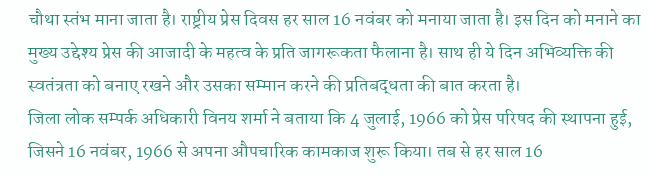चौथा स्तंभ माना जाता है। राष्ट्रीय प्रेस दिवस हर साल 16 नवंबर को मनाया जाता है। इस दिन को मनाने का मुख्य उद्देश्य प्रेस की आजादी के महत्व के प्रति जागरूकता फैलाना है। साथ ही ये दिन अभिव्यक्ति की स्वतंत्रता को बनाए रखने और उसका सम्मान करने की प्रतिबद्धता की बात करता है।
जिला लोक सम्पर्क अधिकारी विनय शर्मा ने बताया कि 4 जुलाई, 1966 को प्रेस परिषद की स्थापना हुई, जिसने 16 नवंबर, 1966 से अपना औपचारिक कामकाज शुरू किया। तब से हर साल 16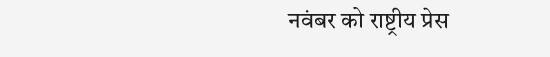नवंबर को राष्ट्रीय प्रेस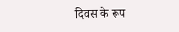दिवस के रूप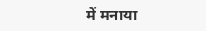में मनाया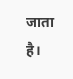जाता है।